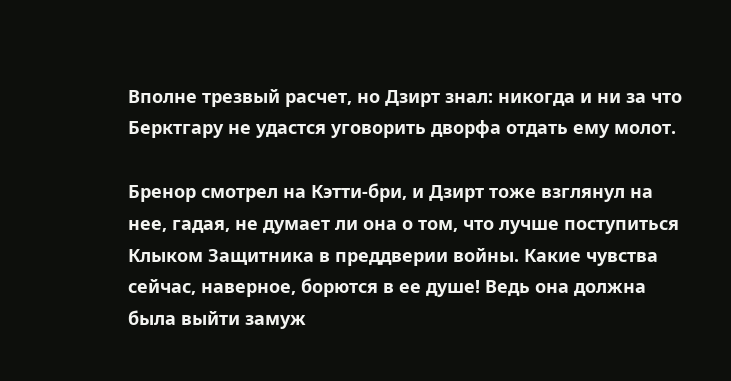Вполне трезвый расчет, но Дзирт знал: никогда и ни за что Берктгару не удастся уговорить дворфа отдать ему молот.

Бренор смотрел на Кэтти-бри, и Дзирт тоже взглянул на нее, гадая, не думает ли она о том, что лучше поступиться Клыком Защитника в преддверии войны. Какие чувства сейчас, наверное, борются в ее душе! Ведь она должна была выйти замуж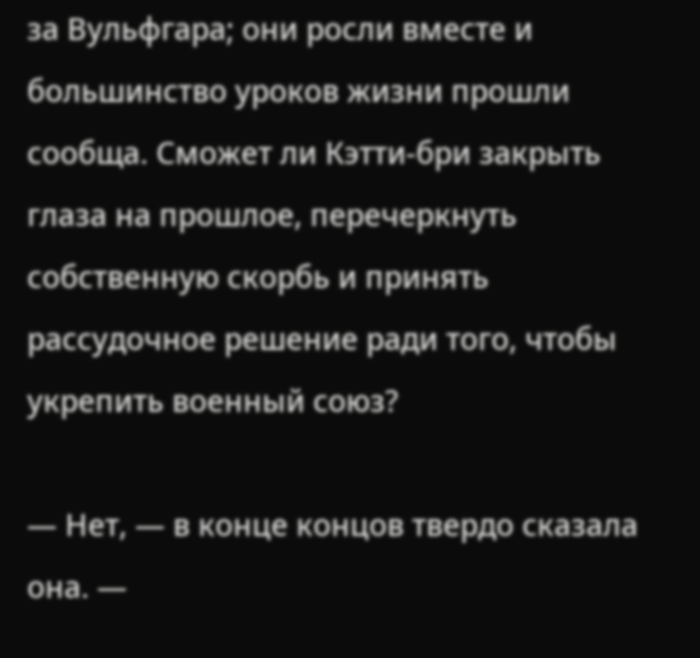за Вульфгара; они росли вместе и большинство уроков жизни прошли сообща. Сможет ли Кэтти-бри закрыть глаза на прошлое, перечеркнуть собственную скорбь и принять рассудочное решение ради того, чтобы укрепить военный союз?

— Нет, — в конце концов твердо сказала она. —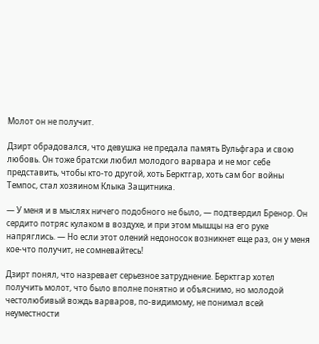Молот он не получит.

Дзирт обрадовался, что девушка не предала память Вульфгара и свою любовь. Он тоже братски любил молодого варвара и не мог себе представить, чтобы кто-то другой, хоть Берктгар, хоть сам бог войны Темпос, стал хозяином Клыка Защитника.

— У меня и в мыслях ничего подобного не было, — подтвердил Бренор. Он сердито потряс кулаком в воздухе, и при этом мышцы на его руке напряглись. — Но если этот олений недоносок возникнет еще раз, он у меня кое-что получит, не сомневайтесь!

Дзирт понял, что назревает серьезное затруднение. Берктгар хотел получить молот, что было вполне понятно и объяснимо, но молодой честолюбивый вождь варваров, по-видимому, не понимал всей неуместности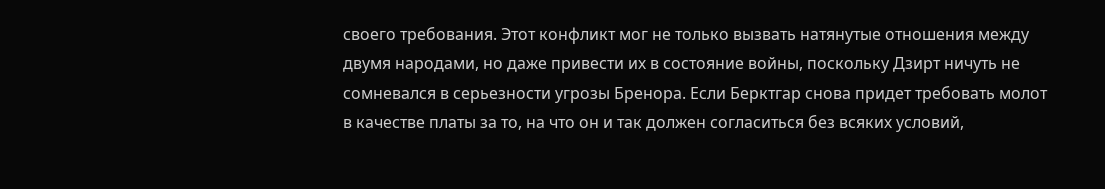своего требования. Этот конфликт мог не только вызвать натянутые отношения между двумя народами, но даже привести их в состояние войны, поскольку Дзирт ничуть не сомневался в серьезности угрозы Бренора. Если Берктгар снова придет требовать молот в качестве платы за то, на что он и так должен согласиться без всяких условий,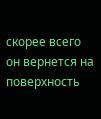скорее всего он вернется на поверхность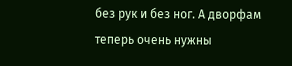без рук и без ног. А дворфам теперь очень нужны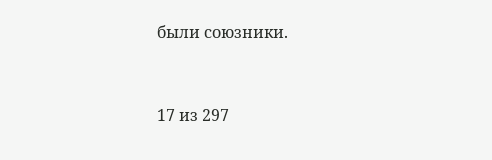были союзники.



17 из 297